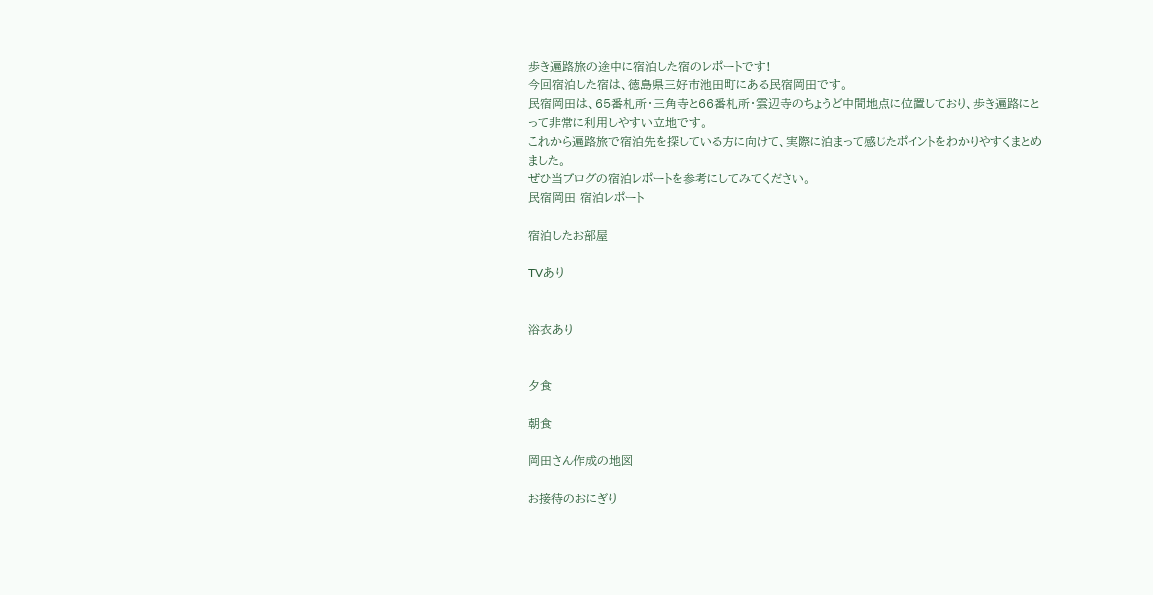歩き遍路旅の途中に宿泊した宿のレポートです!
今回宿泊した宿は、徳島県三好市池田町にある民宿岡田です。
民宿岡田は、65番札所・三角寺と66番札所・雲辺寺のちょうど中間地点に位置しており、歩き遍路にとって非常に利用しやすい立地です。
これから遍路旅で宿泊先を探している方に向けて、実際に泊まって感じたポイントをわかりやすくまとめました。
ぜひ当ブログの宿泊レポートを参考にしてみてください。
民宿岡田 宿泊レポート

宿泊したお部屋

TVあり


浴衣あり


夕食

朝食

岡田さん作成の地図

お接待のおにぎり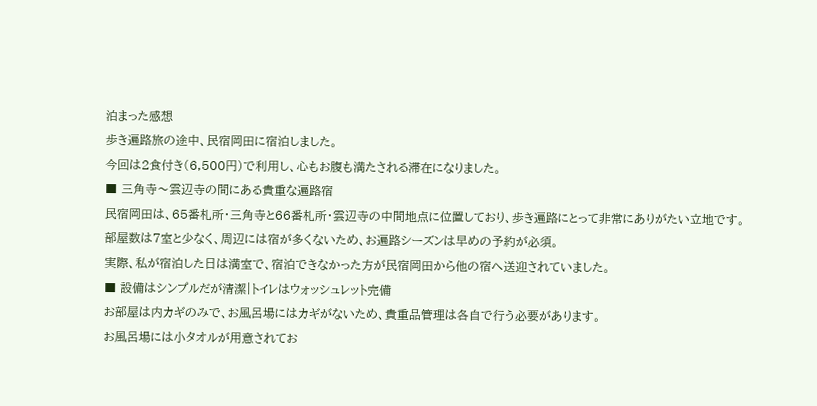泊まった感想
歩き遍路旅の途中、民宿岡田に宿泊しました。
今回は2食付き(6,500円)で利用し、心もお腹も満たされる滞在になりました。
■ 三角寺〜雲辺寺の間にある貴重な遍路宿
民宿岡田は、65番札所・三角寺と66番札所・雲辺寺の中間地点に位置しており、歩き遍路にとって非常にありがたい立地です。
部屋数は7室と少なく、周辺には宿が多くないため、お遍路シーズンは早めの予約が必須。
実際、私が宿泊した日は満室で、宿泊できなかった方が民宿岡田から他の宿へ送迎されていました。
■ 設備はシンプルだが清潔|トイレはウォッシュレット完備
お部屋は内カギのみで、お風呂場にはカギがないため、貴重品管理は各自で行う必要があります。
お風呂場には小タオルが用意されてお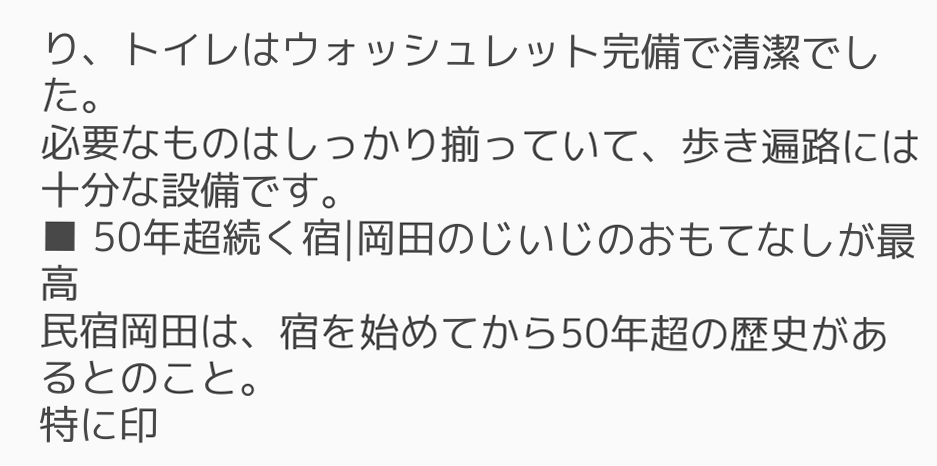り、トイレはウォッシュレット完備で清潔でした。
必要なものはしっかり揃っていて、歩き遍路には十分な設備です。
■ 50年超続く宿|岡田のじいじのおもてなしが最高
民宿岡田は、宿を始めてから50年超の歴史があるとのこと。
特に印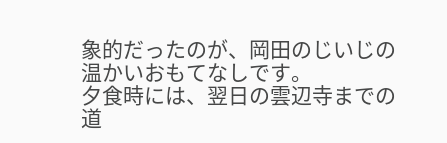象的だったのが、岡田のじいじの温かいおもてなしです。
夕食時には、翌日の雲辺寺までの道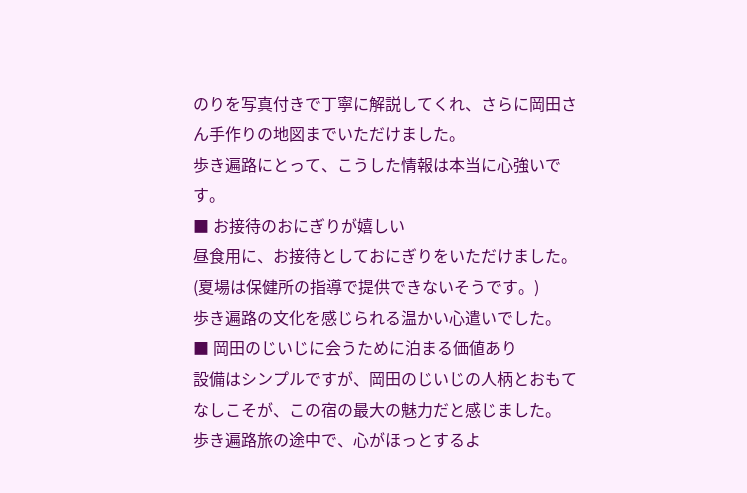のりを写真付きで丁寧に解説してくれ、さらに岡田さん手作りの地図までいただけました。
歩き遍路にとって、こうした情報は本当に心強いです。
■ お接待のおにぎりが嬉しい
昼食用に、お接待としておにぎりをいただけました。
(夏場は保健所の指導で提供できないそうです。)
歩き遍路の文化を感じられる温かい心遣いでした。
■ 岡田のじいじに会うために泊まる価値あり
設備はシンプルですが、岡田のじいじの人柄とおもてなしこそが、この宿の最大の魅力だと感じました。
歩き遍路旅の途中で、心がほっとするよ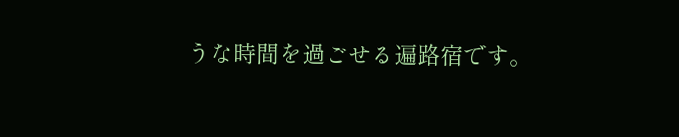うな時間を過ごせる遍路宿です。